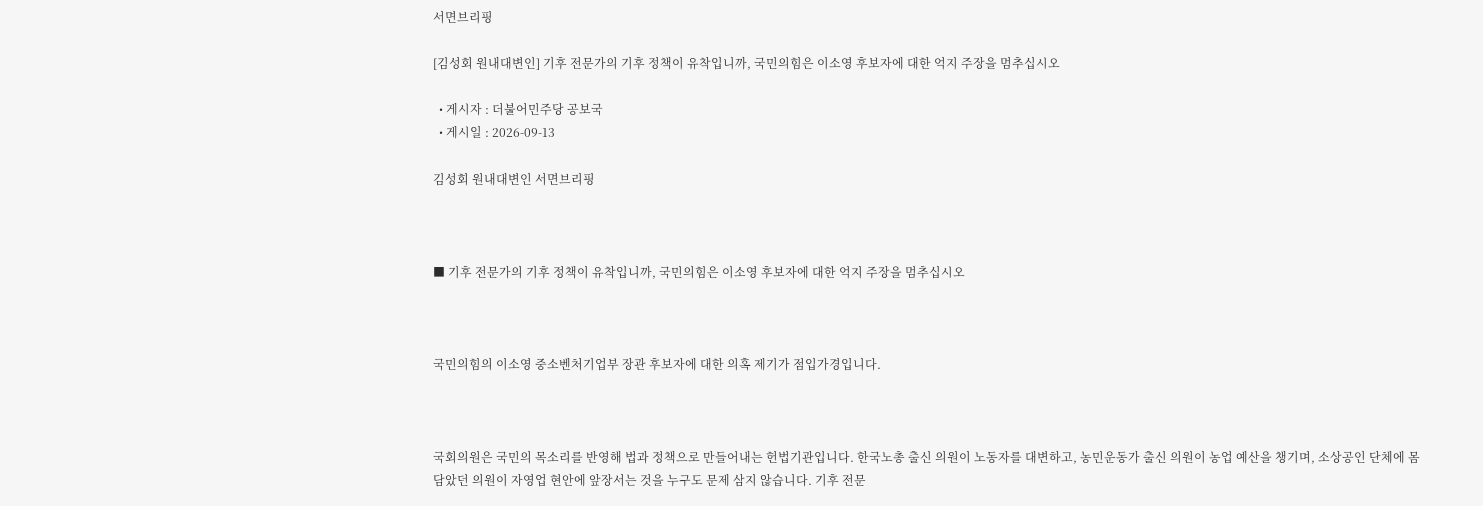서면브리핑

[김성회 원내대변인] 기후 전문가의 기후 정책이 유착입니까, 국민의힘은 이소영 후보자에 대한 억지 주장을 멈추십시오

  • 게시자 : 더불어민주당 공보국
  • 게시일 : 2026-09-13

김성회 원내대변인 서면브리핑



■ 기후 전문가의 기후 정책이 유착입니까, 국민의힘은 이소영 후보자에 대한 억지 주장을 멈추십시오



국민의힘의 이소영 중소벤처기업부 장관 후보자에 대한 의혹 제기가 점입가경입니다.



국회의원은 국민의 목소리를 반영해 법과 정책으로 만들어내는 헌법기관입니다. 한국노총 출신 의원이 노동자를 대변하고, 농민운동가 출신 의원이 농업 예산을 챙기며, 소상공인 단체에 몸담았던 의원이 자영업 현안에 앞장서는 것을 누구도 문제 삼지 않습니다. 기후 전문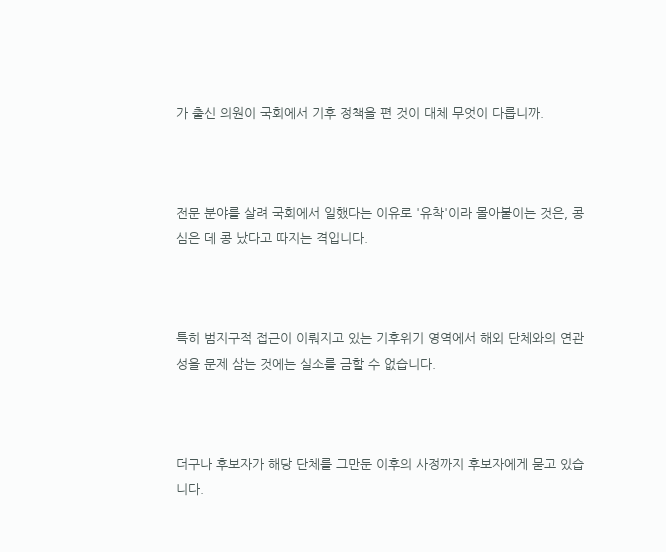가 출신 의원이 국회에서 기후 정책을 편 것이 대체 무엇이 다릅니까.



전문 분야를 살려 국회에서 일했다는 이유로 '유착'이라 몰아붙이는 것은, 콩 심은 데 콩 났다고 따지는 격입니다.



특히 범지구적 접근이 이뤄지고 있는 기후위기 영역에서 해외 단체와의 연관성을 문제 삼는 것에는 실소를 금할 수 없습니다.



더구나 후보자가 해당 단체를 그만둔 이후의 사정까지 후보자에게 묻고 있습니다.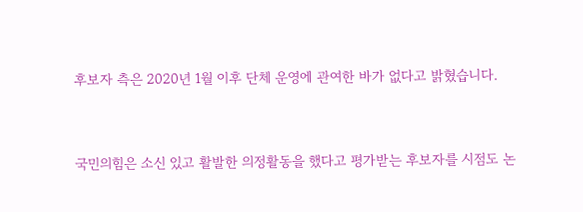후보자 측은 2020년 1월 이후 단체 운영에 관여한 바가 없다고 밝혔습니다.



국민의힘은 소신 있고 활발한 의정활동을 했다고 평가받는 후보자를 시점도 논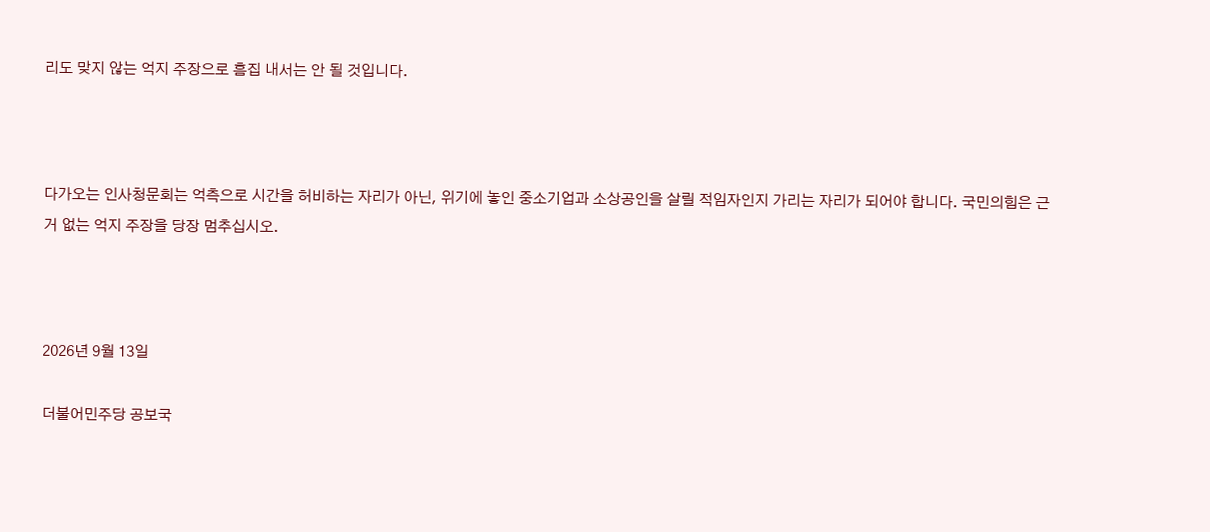리도 맞지 않는 억지 주장으로 흠집 내서는 안 될 것입니다.



다가오는 인사청문회는 억측으로 시간을 허비하는 자리가 아닌, 위기에 놓인 중소기업과 소상공인을 살릴 적임자인지 가리는 자리가 되어야 합니다. 국민의힘은 근거 없는 억지 주장을 당장 멈추십시오.



2026년 9월 13일

더불어민주당 공보국